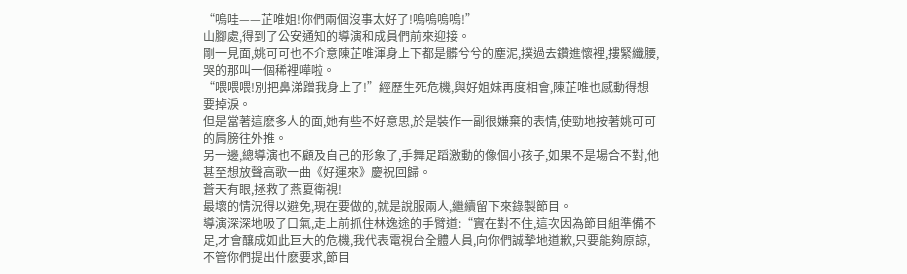“嗚哇——芷唯姐!你們兩個沒事太好了!嗚嗚嗚嗚!”
山腳處,得到了公安通知的導演和成員們前來迎接。
剛一見面,姚可可也不介意陳芷唯渾身上下都是髒兮兮的塵泥,撲過去鑽進懷裡,摟緊纖腰,哭的那叫一個稀裡嘩啦。
“喂喂喂!別把鼻涕蹭我身上了!”經歷生死危機,與好姐妹再度相會,陳芷唯也感動得想要掉淚。
但是當著這麽多人的面,她有些不好意思,於是裝作一副很嫌棄的表情,使勁地按著姚可可的肩膀往外推。
另一邊,總導演也不顧及自己的形象了,手舞足蹈激動的像個小孩子,如果不是場合不對,他甚至想放聲高歌一曲《好運來》慶祝回歸。
蒼天有眼,拯救了燕夏衛視!
最壞的情況得以避免,現在要做的,就是說服兩人,繼續留下來錄製節目。
導演深深地吸了口氣,走上前抓住林逸途的手臂道:“實在對不住,這次因為節目組準備不足,才會釀成如此巨大的危機,我代表電視台全體人員,向你們誠摯地道歉,只要能夠原諒,不管你們提出什麽要求,節目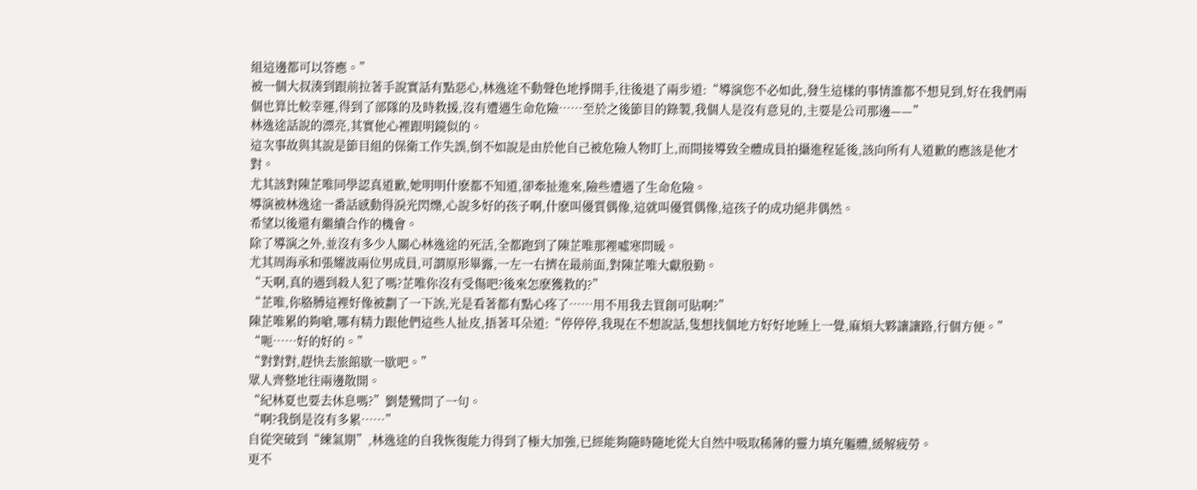組這邊都可以答應。”
被一個大叔湊到跟前拉著手說實話有點惡心,林逸途不動聲色地掙開手,往後退了兩步道:“導演您不必如此,發生這樣的事情誰都不想見到,好在我們兩個也算比較幸運,得到了部隊的及時救援,沒有遭遇生命危險……至於之後節目的錄製,我個人是沒有意見的,主要是公司那邊——”
林逸途話說的漂亮,其實他心裡跟明鏡似的。
這次事故與其說是節目組的保衛工作失誤,倒不如說是由於他自己被危險人物盯上,而間接導致全體成員拍攝進程延後,該向所有人道歉的應該是他才對。
尤其該對陳芷唯同學認真道歉,她明明什麽都不知道,卻牽扯進來,險些遭遇了生命危險。
導演被林逸途一番話感動得淚光閃爍,心說多好的孩子啊,什麽叫優質偶像,這就叫優質偶像,這孩子的成功絕非偶然。
希望以後還有繼續合作的機會。
除了導演之外,並沒有多少人關心林逸途的死活,全都跑到了陳芷唯那裡噓寒問暖。
尤其周海承和張耀波兩位男成員,可謂原形畢露,一左一右擠在最前面,對陳芷唯大獻殷勤。
“天啊,真的遇到殺人犯了嗎?芷唯你沒有受傷吧?後來怎麽獲救的?”
“芷唯,你胳膊這裡好像被劃了一下誒,光是看著都有點心疼了……用不用我去買創可貼啊?”
陳芷唯累的夠嗆,哪有精力跟他們這些人扯皮,捂著耳朵道:“停停停,我現在不想說話,隻想找個地方好好地睡上一覺,麻煩大夥讓讓路,行個方便。”
“呃……好的好的。”
“對對對,趕快去旅館歇一歇吧。”
眾人齊整地往兩邊散開。
“紀林夏也要去休息嗎?”劉楚鷺問了一句。
“啊?我倒是沒有多累……”
自從突破到“練氣期”,林逸途的自我恢復能力得到了極大加強,已經能夠隨時隨地從大自然中吸取稀薄的靈力填充軀體,緩解疲勞。
更不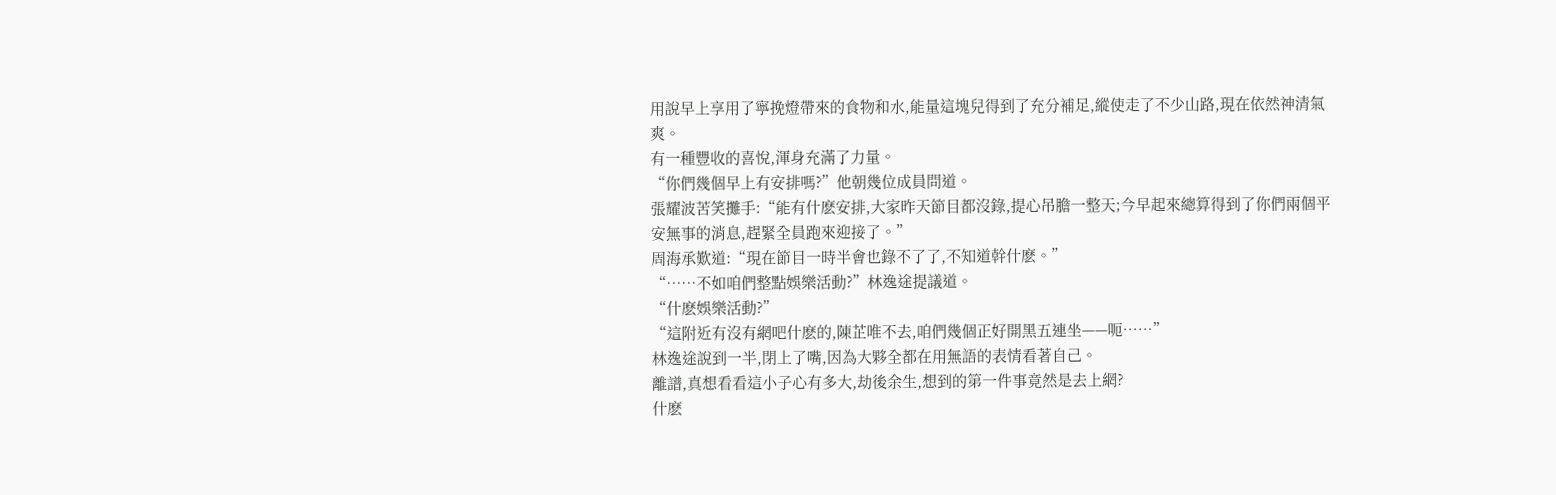用說早上享用了寧挽燈帶來的食物和水,能量這塊兒得到了充分補足,縱使走了不少山路,現在依然神清氣爽。
有一種豐收的喜悅,渾身充滿了力量。
“你們幾個早上有安排嗎?”他朝幾位成員問道。
張耀波苦笑攤手:“能有什麽安排,大家昨天節目都沒錄,提心吊膽一整天;今早起來總算得到了你們兩個平安無事的消息,趕緊全員跑來迎接了。”
周海承歎道:“現在節目一時半會也錄不了了,不知道幹什麽。”
“……不如咱們整點娛樂活動?”林逸途提議道。
“什麽娛樂活動?”
“這附近有沒有網吧什麽的,陳芷唯不去,咱們幾個正好開黑五連坐——呃……”
林逸途說到一半,閉上了嘴,因為大夥全都在用無語的表情看著自己。
離譜,真想看看這小子心有多大,劫後余生,想到的第一件事竟然是去上網?
什麽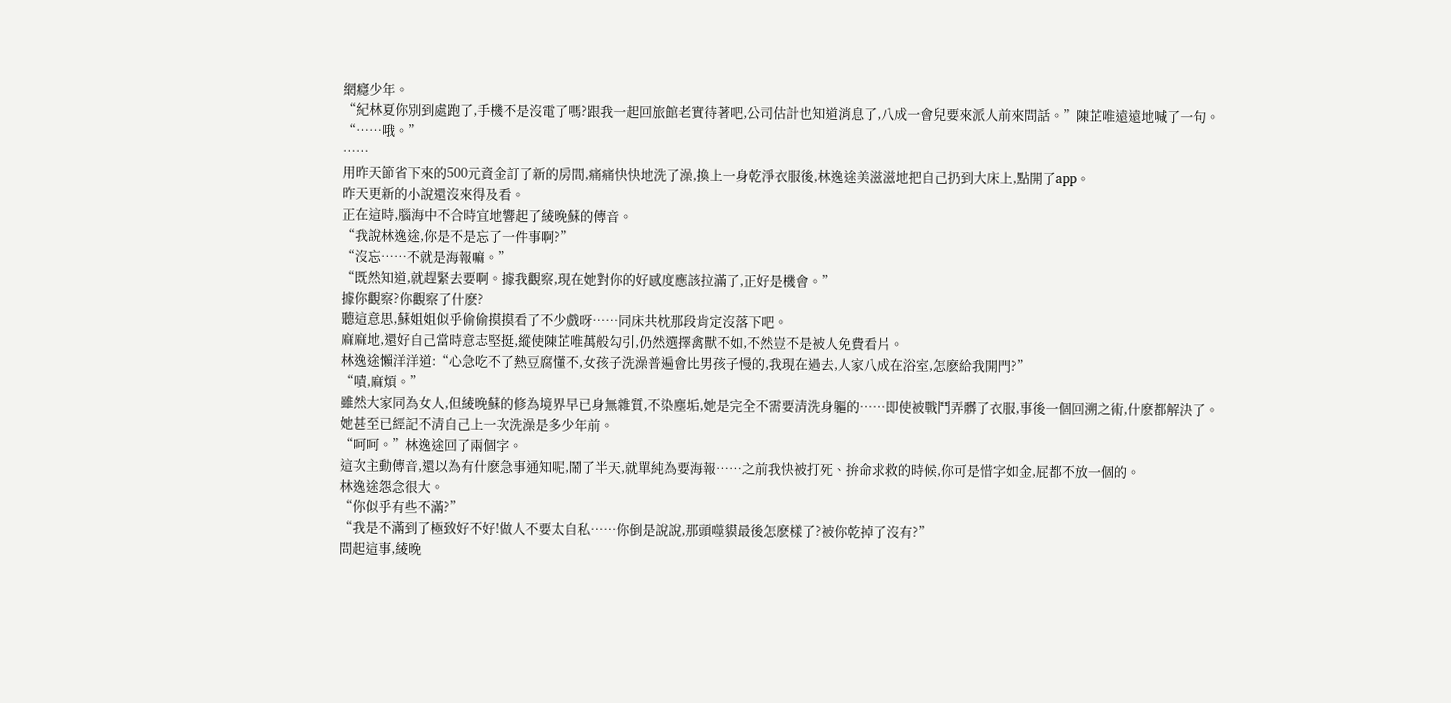網癮少年。
“紀林夏你別到處跑了,手機不是沒電了嗎?跟我一起回旅館老實待著吧,公司估計也知道消息了,八成一會兒要來派人前來問話。”陳芷唯遠遠地喊了一句。
“……哦。”
……
用昨天節省下來的500元資金訂了新的房間,痛痛快快地洗了澡,換上一身乾淨衣服後,林逸途美滋滋地把自己扔到大床上,點開了app。
昨天更新的小說還沒來得及看。
正在這時,腦海中不合時宜地響起了綾晚蘇的傳音。
“我說林逸途,你是不是忘了一件事啊?”
“沒忘……不就是海報嘛。”
“既然知道,就趕緊去要啊。據我觀察,現在她對你的好感度應該拉滿了,正好是機會。”
據你觀察?你觀察了什麽?
聽這意思,蘇姐姐似乎偷偷摸摸看了不少戲呀……同床共枕那段肯定沒落下吧。
麻麻地,還好自己當時意志堅挺,縱使陳芷唯萬般勾引,仍然選擇禽獸不如,不然豈不是被人免費看片。
林逸途懶洋洋道:“心急吃不了熱豆腐懂不,女孩子洗澡普遍會比男孩子慢的,我現在過去,人家八成在浴室,怎麽給我開門?”
“嘖,麻煩。”
雖然大家同為女人,但綾晚蘇的修為境界早已身無雜質,不染塵垢,她是完全不需要清洗身軀的……即使被戰鬥弄髒了衣服,事後一個回溯之術,什麽都解決了。
她甚至已經記不清自己上一次洗澡是多少年前。
“呵呵。”林逸途回了兩個字。
這次主動傳音,還以為有什麽急事通知呢,鬧了半天,就單純為要海報……之前我快被打死、拚命求救的時候,你可是惜字如金,屁都不放一個的。
林逸途怨念很大。
“你似乎有些不滿?”
“我是不滿到了極致好不好!做人不要太自私……你倒是說說,那頭噬貘最後怎麽樣了?被你乾掉了沒有?”
問起這事,綾晚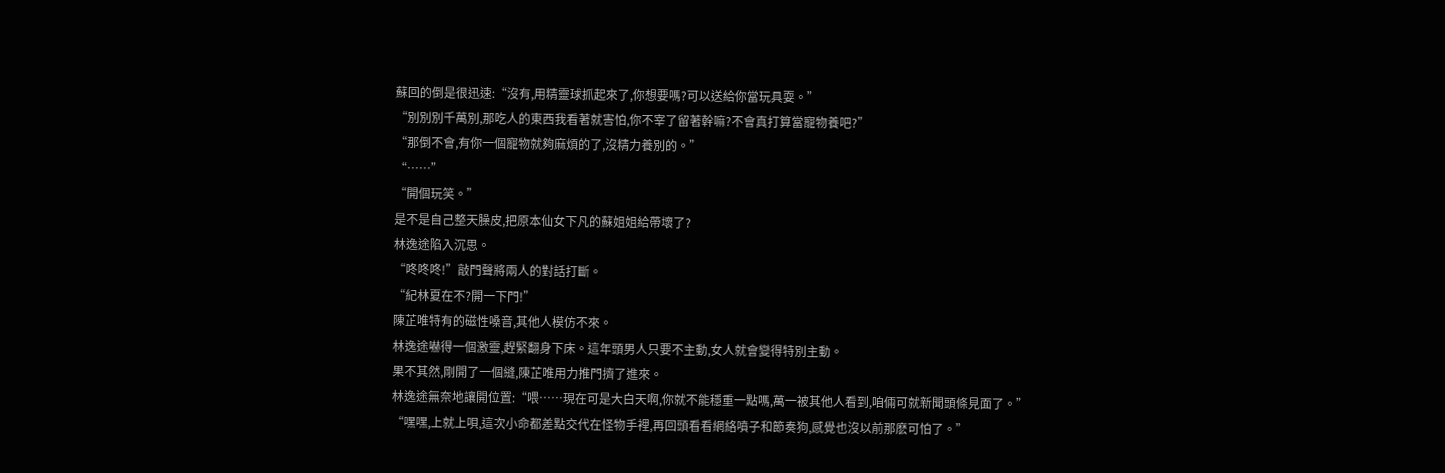蘇回的倒是很迅速:“沒有,用精靈球抓起來了,你想要嗎?可以送給你當玩具耍。”
“別別別千萬別,那吃人的東西我看著就害怕,你不宰了留著幹嘛?不會真打算當寵物養吧?”
“那倒不會,有你一個寵物就夠麻煩的了,沒精力養別的。”
“……”
“開個玩笑。”
是不是自己整天臊皮,把原本仙女下凡的蘇姐姐給帶壞了?
林逸途陷入沉思。
“咚咚咚!”敲門聲將兩人的對話打斷。
“紀林夏在不?開一下門!”
陳芷唯特有的磁性嗓音,其他人模仿不來。
林逸途嚇得一個激靈,趕緊翻身下床。這年頭男人只要不主動,女人就會變得特別主動。
果不其然,剛開了一個縫,陳芷唯用力推門擠了進來。
林逸途無奈地讓開位置:“喂……現在可是大白天啊,你就不能穩重一點嗎,萬一被其他人看到,咱倆可就新聞頭條見面了。”
“嘿嘿,上就上唄,這次小命都差點交代在怪物手裡,再回頭看看網絡噴子和節奏狗,感覺也沒以前那麽可怕了。”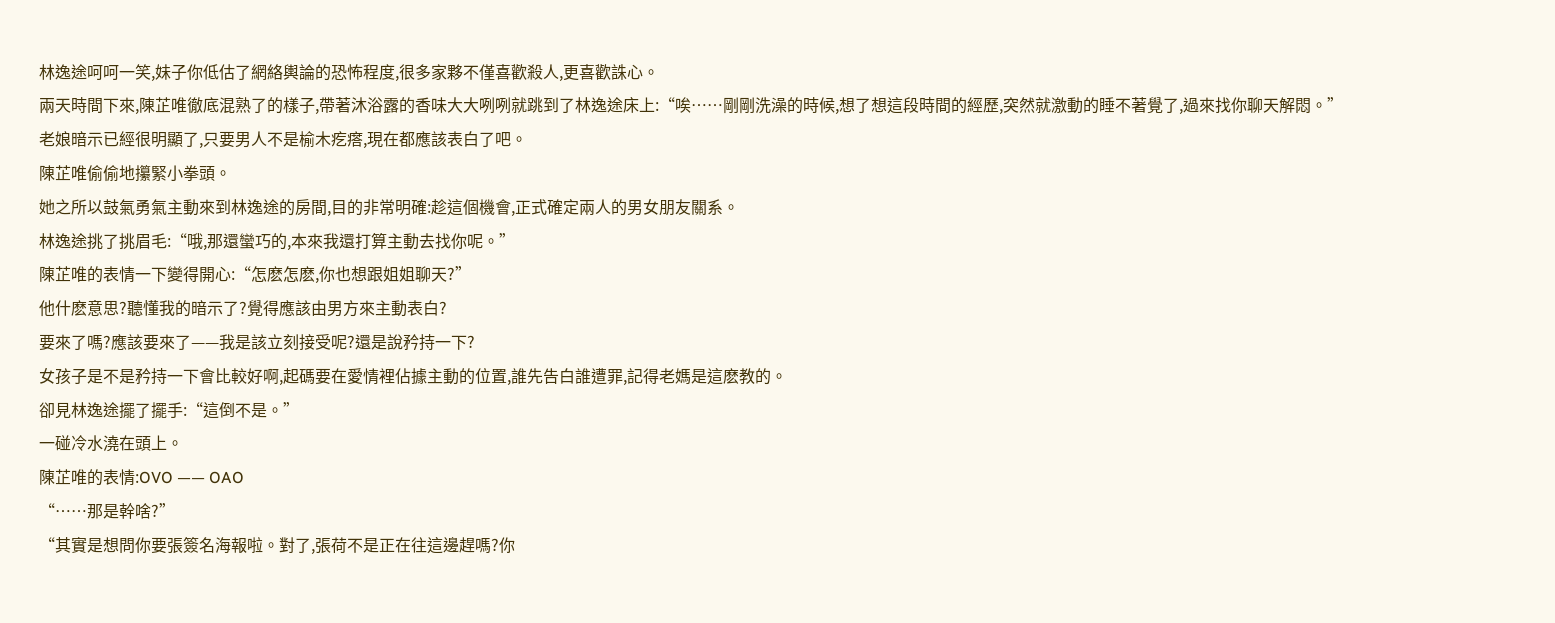林逸途呵呵一笑,妹子你低估了網絡輿論的恐怖程度,很多家夥不僅喜歡殺人,更喜歡誅心。
兩天時間下來,陳芷唯徹底混熟了的樣子,帶著沐浴露的香味大大咧咧就跳到了林逸途床上:“唉……剛剛洗澡的時候,想了想這段時間的經歷,突然就激動的睡不著覺了,過來找你聊天解悶。”
老娘暗示已經很明顯了,只要男人不是榆木疙瘩,現在都應該表白了吧。
陳芷唯偷偷地攥緊小拳頭。
她之所以鼓氣勇氣主動來到林逸途的房間,目的非常明確:趁這個機會,正式確定兩人的男女朋友關系。
林逸途挑了挑眉毛:“哦,那還蠻巧的,本來我還打算主動去找你呢。”
陳芷唯的表情一下變得開心:“怎麽怎麽,你也想跟姐姐聊天?”
他什麽意思?聽懂我的暗示了?覺得應該由男方來主動表白?
要來了嗎?應該要來了——我是該立刻接受呢?還是說矜持一下?
女孩子是不是矜持一下會比較好啊,起碼要在愛情裡佔據主動的位置,誰先告白誰遭罪,記得老媽是這麽教的。
卻見林逸途擺了擺手:“這倒不是。”
一碰冷水澆在頭上。
陳芷唯的表情:OVO —— OAO
“……那是幹啥?”
“其實是想問你要張簽名海報啦。對了,張荷不是正在往這邊趕嗎?你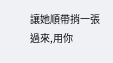讓她順帶捎一張過來,用你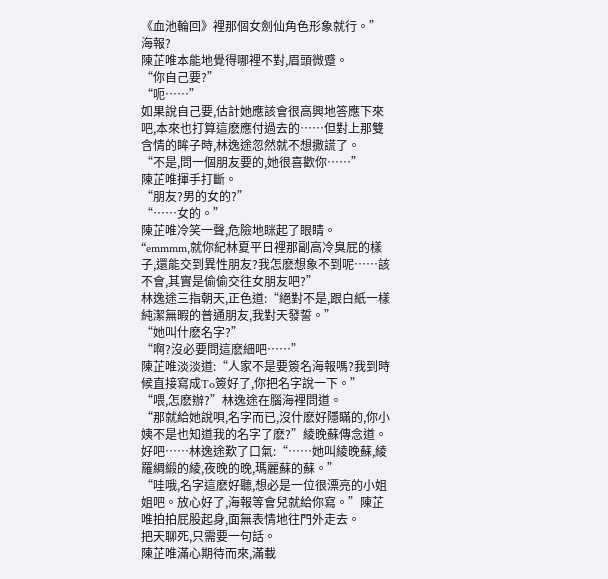《血池輪回》裡那個女劍仙角色形象就行。”
海報?
陳芷唯本能地覺得哪裡不對,眉頭微蹙。
“你自己要?”
“呃……”
如果說自己要,估計她應該會很高興地答應下來吧,本來也打算這麽應付過去的……但對上那雙含情的眸子時,林逸途忽然就不想撒謊了。
“不是,問一個朋友要的,她很喜歡你……”
陳芷唯揮手打斷。
“朋友?男的女的?”
“……女的。”
陳芷唯冷笑一聲,危險地眯起了眼睛。
“emmmm,就你紀林夏平日裡那副高冷臭屁的樣子,還能交到異性朋友?我怎麽想象不到呢……該不會,其實是偷偷交往女朋友吧?”
林逸途三指朝天,正色道:“絕對不是,跟白紙一樣純潔無暇的普通朋友,我對天發誓。”
“她叫什麽名字?”
“啊?沒必要問這麽細吧……”
陳芷唯淡淡道:“人家不是要簽名海報嗎?我到時候直接寫成To簽好了,你把名字說一下。”
“喂,怎麽辦?”林逸途在腦海裡問道。
“那就給她說唄,名字而已,沒什麽好隱瞞的,你小姨不是也知道我的名字了麽?”綾晚蘇傳念道。
好吧……林逸途歎了口氣:“……她叫綾晚蘇,綾羅綢緞的綾,夜晚的晚,瑪麗蘇的蘇。”
“哇哦,名字這麽好聽,想必是一位很漂亮的小姐姐吧。放心好了,海報等會兒就給你寫。”陳芷唯拍拍屁股起身,面無表情地往門外走去。
把天聊死,只需要一句話。
陳芷唯滿心期待而來,滿載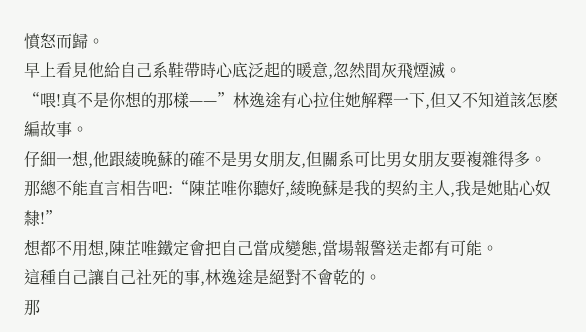憤怒而歸。
早上看見他給自己系鞋帶時心底泛起的暖意,忽然間灰飛煙滅。
“喂!真不是你想的那樣——”林逸途有心拉住她解釋一下,但又不知道該怎麽編故事。
仔細一想,他跟綾晚蘇的確不是男女朋友,但關系可比男女朋友要複雜得多。
那總不能直言相告吧:“陳芷唯你聽好,綾晚蘇是我的契約主人,我是她貼心奴隸!”
想都不用想,陳芷唯鐵定會把自己當成變態,當場報警送走都有可能。
這種自己讓自己社死的事,林逸途是絕對不會乾的。
那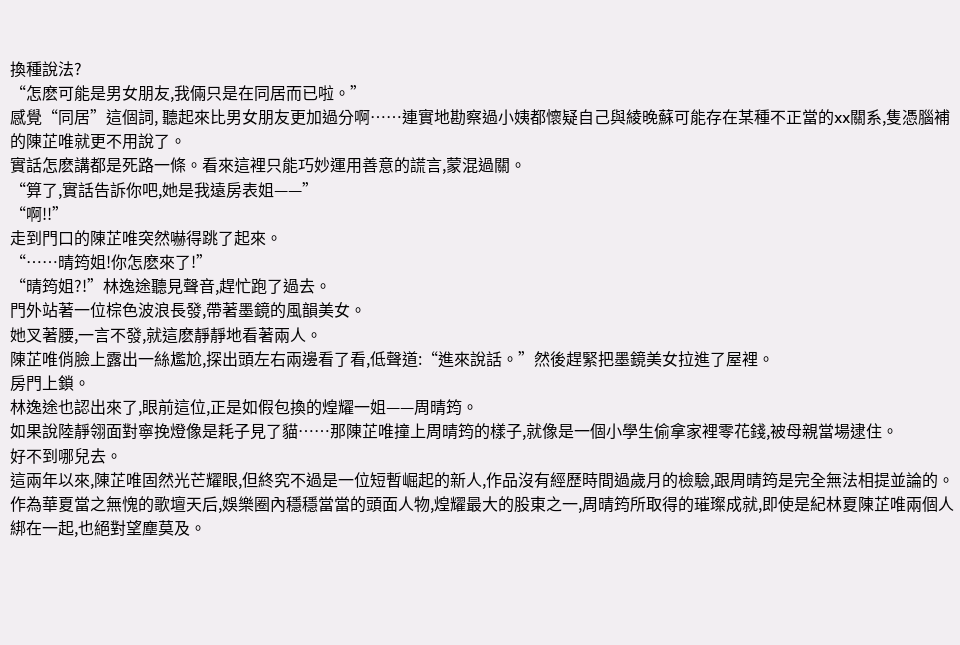換種說法?
“怎麽可能是男女朋友,我倆只是在同居而已啦。”
感覺“同居”這個詞, 聽起來比男女朋友更加過分啊……連實地勘察過小姨都懷疑自己與綾晚蘇可能存在某種不正當的xx關系,隻憑腦補的陳芷唯就更不用說了。
實話怎麽講都是死路一條。看來這裡只能巧妙運用善意的謊言,蒙混過關。
“算了,實話告訴你吧,她是我遠房表姐——”
“啊!!”
走到門口的陳芷唯突然嚇得跳了起來。
“……晴筠姐!你怎麽來了!”
“晴筠姐?!”林逸途聽見聲音,趕忙跑了過去。
門外站著一位棕色波浪長發,帶著墨鏡的風韻美女。
她叉著腰,一言不發,就這麽靜靜地看著兩人。
陳芷唯俏臉上露出一絲尷尬,探出頭左右兩邊看了看,低聲道:“進來說話。”然後趕緊把墨鏡美女拉進了屋裡。
房門上鎖。
林逸途也認出來了,眼前這位,正是如假包換的煌耀一姐——周晴筠。
如果說陸靜翎面對寧挽燈像是耗子見了貓……那陳芷唯撞上周晴筠的樣子,就像是一個小學生偷拿家裡零花錢,被母親當場逮住。
好不到哪兒去。
這兩年以來,陳芷唯固然光芒耀眼,但終究不過是一位短暫崛起的新人,作品沒有經歷時間過歲月的檢驗,跟周晴筠是完全無法相提並論的。
作為華夏當之無愧的歌壇天后,娛樂圈內穩穩當當的頭面人物,煌耀最大的股東之一,周晴筠所取得的璀璨成就,即使是紀林夏陳芷唯兩個人綁在一起,也絕對望塵莫及。